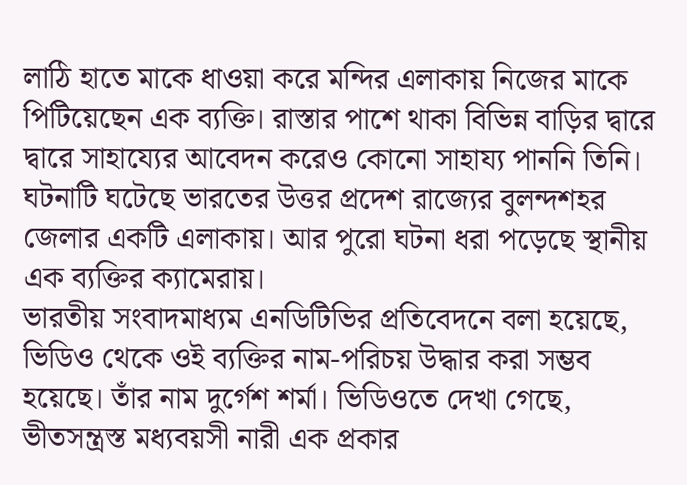লাঠি হাতে মাকে ধাওয়া করে মন্দির এলাকায় নিজের মাকে পিটিয়েছেন এক ব্যক্তি। রাস্তার পাশে থাকা বিভিন্ন বাড়ির দ্বারে দ্বারে সাহায্যের আবেদন করেও কোনো সাহায্য পাননি তিনি। ঘটনাটি ঘটেছে ভারতের উত্তর প্রদেশ রাজ্যের বুলন্দশহর জেলার একটি এলাকায়। আর পুরো ঘটনা ধরা পড়েছে স্থানীয় এক ব্যক্তির ক্যামেরায়।
ভারতীয় সংবাদমাধ্যম এনডিটিভির প্রতিবেদনে বলা হয়েছে, ভিডিও থেকে ওই ব্যক্তির নাম-পরিচয় উদ্ধার করা সম্ভব হয়েছে। তাঁর নাম দুর্গেশ শর্মা। ভিডিওতে দেখা গেছে, ভীতসন্ত্রস্ত মধ্যবয়সী নারী এক প্রকার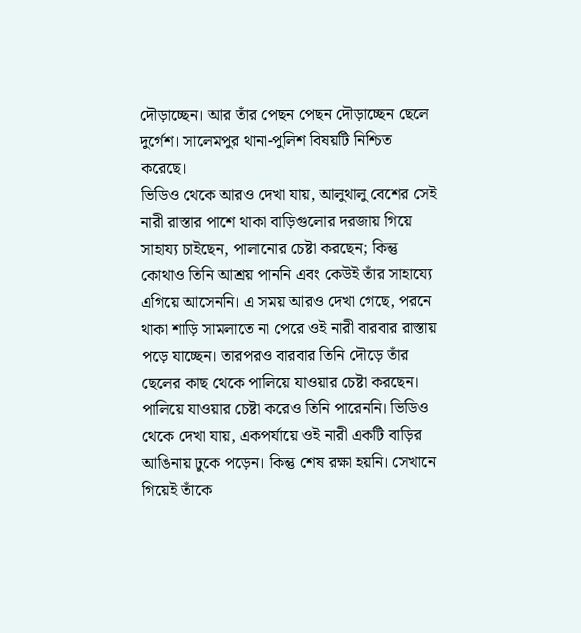দৌড়াচ্ছেন। আর তাঁর পেছন পেছন দৌড়াচ্ছেন ছেলে দুর্গেশ। সালেমপুর থানা-পুলিশ বিষয়টি নিশ্চিত করেছে।
ভিডিও থেকে আরও দেখা যায়, আলুথালু বেশের সেই নারী রাস্তার পাশে থাকা বাড়িগুলোর দরজায় গিয়ে সাহায্য চাইছেন, পালানোর চেষ্টা করছেন; কিন্তু কোথাও তিনি আশ্রয় পাননি এবং কেউই তাঁর সাহায্যে এগিয়ে আসেননি। এ সময় আরও দেখা গেছে, পরনে থাকা শাড়ি সামলাতে না পেরে ওই নারী বারবার রাস্তায় পড়ে যাচ্ছেন। তারপরও বারবার তিনি দৌড়ে তাঁর ছেলের কাছ থেকে পালিয়ে যাওয়ার চেষ্টা করছেন।
পালিয়ে যাওয়ার চেষ্টা করেও তিনি পারেননি। ভিডিও থেকে দেখা যায়, একপর্যায়ে ওই নারী একটি বাড়ির আঙিনায় ঢুকে পড়েন। কিন্তু শেষ রক্ষা হয়নি। সেখানে গিয়েই তাঁকে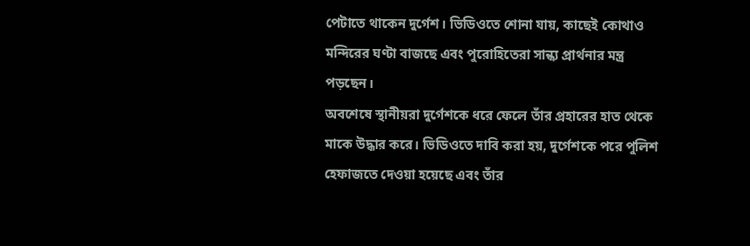পেটাতে থাকেন দুর্গেশ। ভিডিওতে শোনা যায়, কাছেই কোথাও মন্দিরের ঘণ্টা বাজছে এবং পুরোহিতেরা সান্ধ্য প্রার্থনার মন্ত্র পড়ছেন।
অবশেষে স্থানীয়রা দুর্গেশকে ধরে ফেলে তাঁর প্রহারের হাত থেকে মাকে উদ্ধার করে। ভিডিওতে দাবি করা হয়, দুর্গেশকে পরে পুলিশ হেফাজতে দেওয়া হয়েছে এবং তাঁর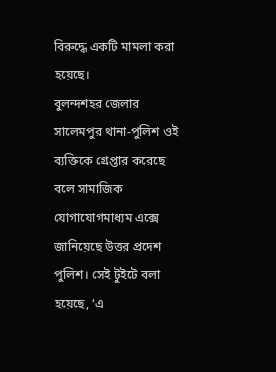বিরুদ্ধে একটি মামলা করা হয়েছে।
বুলন্দশহর জেলার সালেমপুর থানা-পুলিশ ওই ব্যক্তিকে গ্রেপ্তার করেছে বলে সামাজিক যোগাযোগমাধ্যম এক্সে জানিয়েছে উত্তর প্রদেশ পুলিশ। সেই টুইটে বলা হয়েছে, ‘এ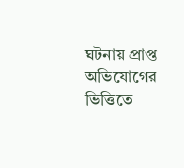ঘটনায় প্রাপ্ত অভিযোগের ভিত্তিতে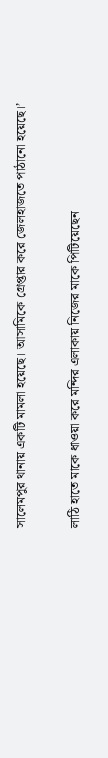সালেমপুর থানায় একটি মামলা হয়েছে। আসামিকে গ্রেপ্তার করে জেলহাজতে পাঠানো হয়েছে।’

লাঠি হাতে মাকে ধাওয়া করে মন্দির এলাকায় নিজের মাকে পিটিয়েছেন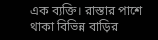এক ব্যক্তি। রাস্তার পাশে থাকা বিভিন্ন বাড়ির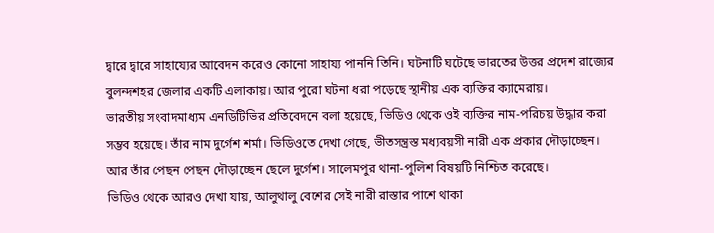দ্বারে দ্বারে সাহায্যের আবেদন করেও কোনো সাহায্য পাননি তিনি। ঘটনাটি ঘটেছে ভারতের উত্তর প্রদেশ রাজ্যের বুলন্দশহর জেলার একটি এলাকায়। আর পুরো ঘটনা ধরা পড়েছে স্থানীয় এক ব্যক্তির ক্যামেরায়।
ভারতীয় সংবাদমাধ্যম এনডিটিভির প্রতিবেদনে বলা হয়েছে, ভিডিও থেকে ওই ব্যক্তির নাম-পরিচয় উদ্ধার করা সম্ভব হয়েছে। তাঁর নাম দুর্গেশ শর্মা। ভিডিওতে দেখা গেছে, ভীতসন্ত্রস্ত মধ্যবয়সী নারী এক প্রকার দৌড়াচ্ছেন। আর তাঁর পেছন পেছন দৌড়াচ্ছেন ছেলে দুর্গেশ। সালেমপুর থানা-পুলিশ বিষয়টি নিশ্চিত করেছে।
ভিডিও থেকে আরও দেখা যায়, আলুথালু বেশের সেই নারী রাস্তার পাশে থাকা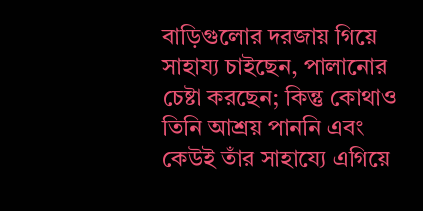বাড়িগুলোর দরজায় গিয়ে সাহায্য চাইছেন, পালানোর চেষ্টা করছেন; কিন্তু কোথাও তিনি আশ্রয় পাননি এবং কেউই তাঁর সাহায্যে এগিয়ে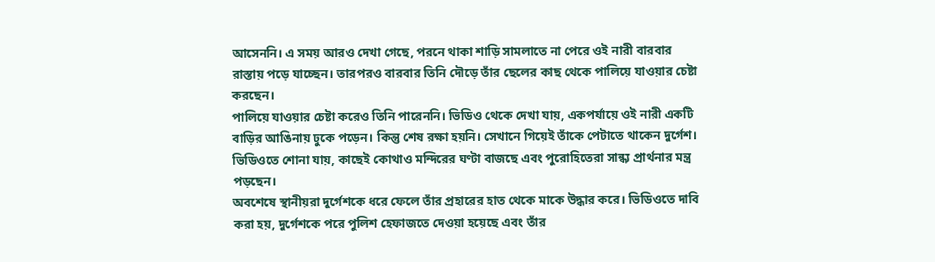আসেননি। এ সময় আরও দেখা গেছে, পরনে থাকা শাড়ি সামলাতে না পেরে ওই নারী বারবার রাস্তায় পড়ে যাচ্ছেন। তারপরও বারবার তিনি দৌড়ে তাঁর ছেলের কাছ থেকে পালিয়ে যাওয়ার চেষ্টা করছেন।
পালিয়ে যাওয়ার চেষ্টা করেও তিনি পারেননি। ভিডিও থেকে দেখা যায়, একপর্যায়ে ওই নারী একটি বাড়ির আঙিনায় ঢুকে পড়েন। কিন্তু শেষ রক্ষা হয়নি। সেখানে গিয়েই তাঁকে পেটাতে থাকেন দুর্গেশ। ভিডিওতে শোনা যায়, কাছেই কোথাও মন্দিরের ঘণ্টা বাজছে এবং পুরোহিতেরা সান্ধ্য প্রার্থনার মন্ত্র পড়ছেন।
অবশেষে স্থানীয়রা দুর্গেশকে ধরে ফেলে তাঁর প্রহারের হাত থেকে মাকে উদ্ধার করে। ভিডিওতে দাবি করা হয়, দুর্গেশকে পরে পুলিশ হেফাজতে দেওয়া হয়েছে এবং তাঁর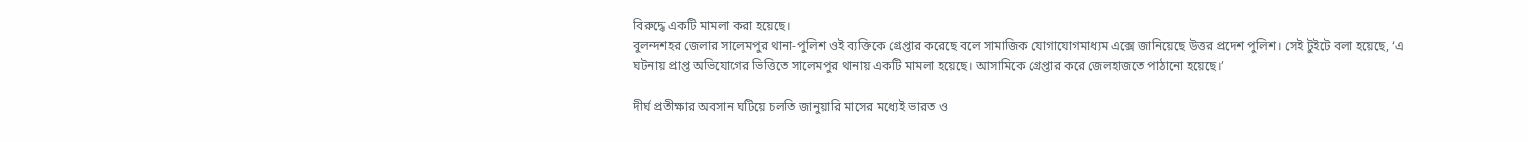বিরুদ্ধে একটি মামলা করা হয়েছে।
বুলন্দশহর জেলার সালেমপুর থানা-পুলিশ ওই ব্যক্তিকে গ্রেপ্তার করেছে বলে সামাজিক যোগাযোগমাধ্যম এক্সে জানিয়েছে উত্তর প্রদেশ পুলিশ। সেই টুইটে বলা হয়েছে, ‘এ ঘটনায় প্রাপ্ত অভিযোগের ভিত্তিতে সালেমপুর থানায় একটি মামলা হয়েছে। আসামিকে গ্রেপ্তার করে জেলহাজতে পাঠানো হয়েছে।’

দীর্ঘ প্রতীক্ষার অবসান ঘটিয়ে চলতি জানুয়ারি মাসের মধ্যেই ভারত ও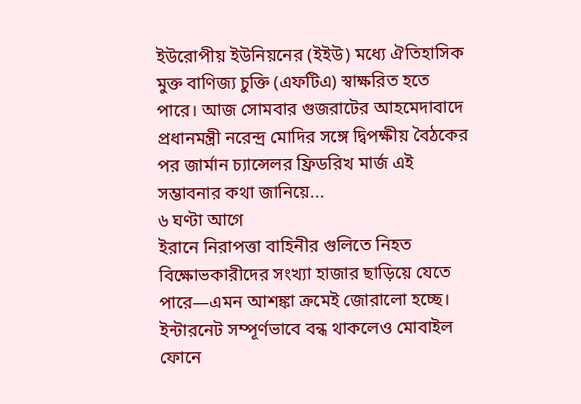ইউরোপীয় ইউনিয়নের (ইইউ) মধ্যে ঐতিহাসিক মুক্ত বাণিজ্য চুক্তি (এফটিএ) স্বাক্ষরিত হতে পারে। আজ সোমবার গুজরাটের আহমেদাবাদে প্রধানমন্ত্রী নরেন্দ্র মোদির সঙ্গে দ্বিপক্ষীয় বৈঠকের পর জার্মান চ্যান্সেলর ফ্রিডরিখ মার্জ এই সম্ভাবনার কথা জানিয়ে...
৬ ঘণ্টা আগে
ইরানে নিরাপত্তা বাহিনীর গুলিতে নিহত বিক্ষোভকারীদের সংখ্যা হাজার ছাড়িয়ে যেতে পারে—এমন আশঙ্কা ক্রমেই জোরালো হচ্ছে। ইন্টারনেট সম্পূর্ণভাবে বন্ধ থাকলেও মোবাইল ফোনে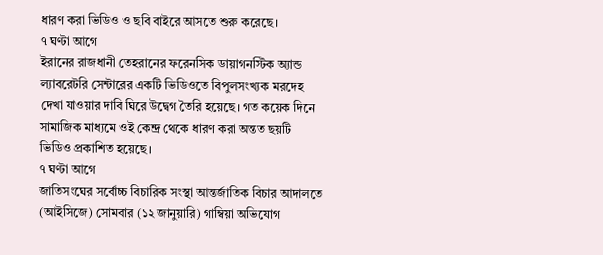ধারণ করা ভিডিও ও ছবি বাইরে আসতে শুরু করেছে।
৭ ঘণ্টা আগে
ইরানের রাজধানী তেহরানের ফরেনসিক ডায়াগনস্টিক অ্যান্ড ল্যাবরেটরি সেন্টারের একটি ভিডিওতে বিপুলসংখ্যক মরদেহ দেখা যাওয়ার দাবি ঘিরে উদ্বেগ তৈরি হয়েছে। গত কয়েক দিনে সামাজিক মাধ্যমে ওই কেন্দ্র থেকে ধারণ করা অন্তত ছয়টি ভিডিও প্রকাশিত হয়েছে।
৭ ঘণ্টা আগে
জাতিসংঘের সর্বোচ্চ বিচারিক সংস্থা আন্তর্জাতিক বিচার আদালতে (আইসিজে) সোমবার (১২ জানুয়ারি) গাম্বিয়া অভিযোগ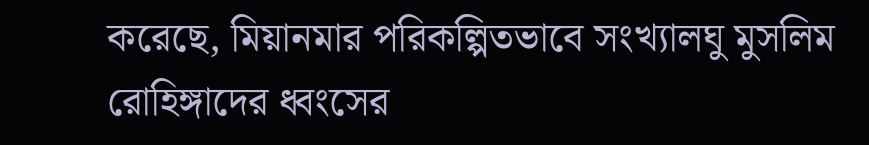করেছে, মিয়ানমার পরিকল্পিতভাবে সংখ্যালঘু মুসলিম রোহিঙ্গাদের ধ্বংসের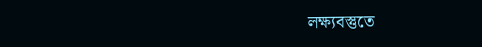লক্ষ্যবস্তুতে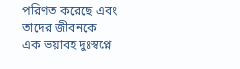পরিণত করেছে এবং তাদের জীবনকে এক ভয়াবহ দুঃস্বপ্নে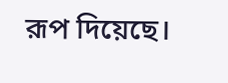রূপ দিয়েছে।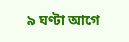৯ ঘণ্টা আগে